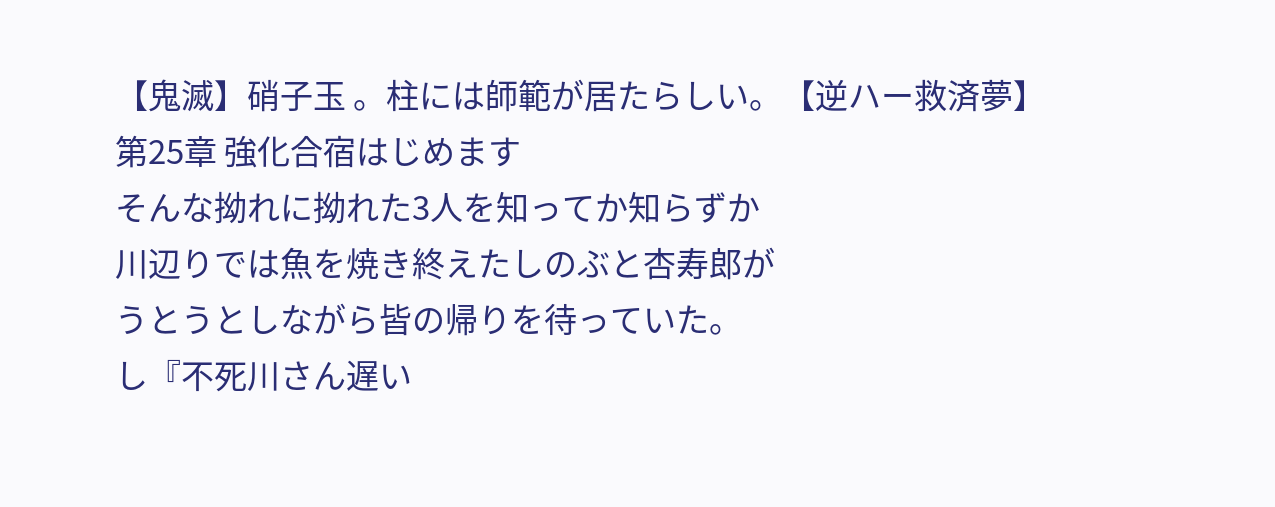【鬼滅】硝子玉 。柱には師範が居たらしい。【逆ハー救済夢】
第25章 強化合宿はじめます
そんな拗れに拗れた3人を知ってか知らずか
川辺りでは魚を焼き終えたしのぶと杏寿郎が
うとうとしながら皆の帰りを待っていた。
し『不死川さん遅い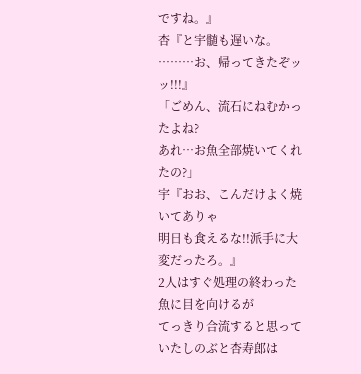ですね。』
杏『と宇髄も遅いな。
………お、帰ってきたぞッッ!!!』
「ごめん、流石にねむかったよね?
あれ…お魚全部焼いてくれたの?」
宇『おお、こんだけよく焼いてありゃ
明日も食えるな!!派手に大変だったろ。』
2人はすぐ処理の終わった魚に目を向けるが
てっきり合流すると思っていたしのぶと杏寿郎は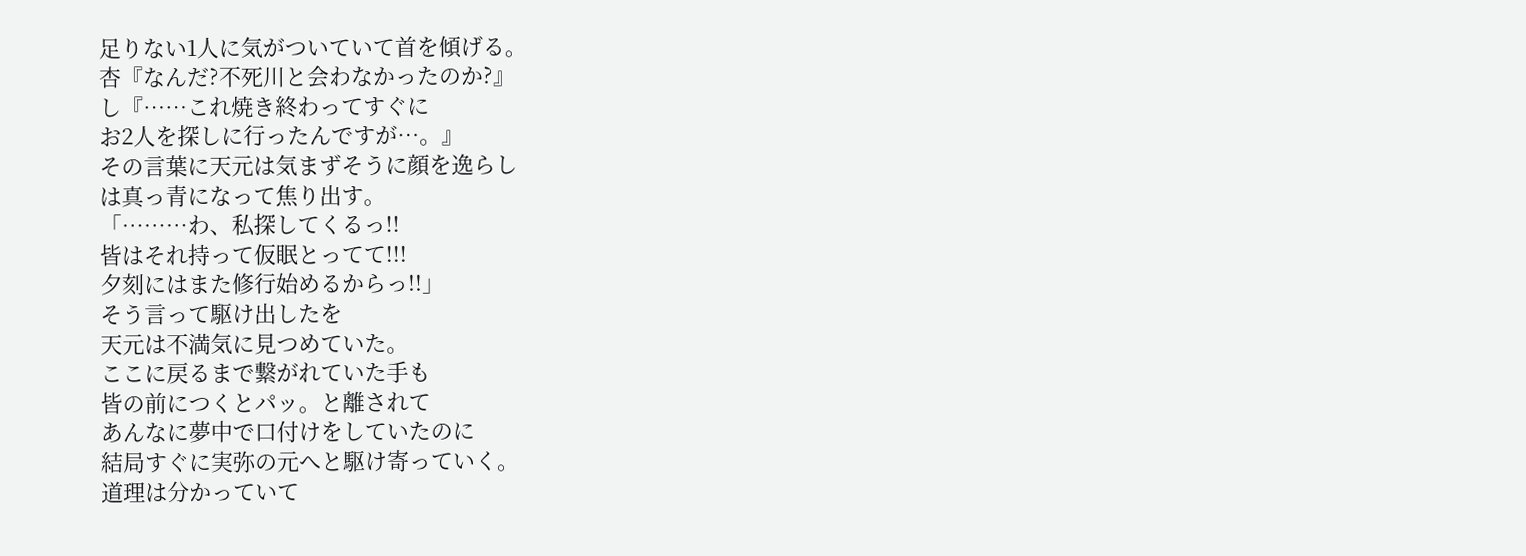足りない1人に気がついていて首を傾げる。
杏『なんだ?不死川と会わなかったのか?』
し『……これ焼き終わってすぐに
お2人を探しに行ったんですが…。』
その言葉に天元は気まずそうに顔を逸らし
は真っ青になって焦り出す。
「………わ、私探してくるっ!!
皆はそれ持って仮眠とってて!!!
夕刻にはまた修行始めるからっ!!」
そう言って駆け出したを
天元は不満気に見つめていた。
ここに戻るまで繋がれていた手も
皆の前につくとパッ。と離されて
あんなに夢中で口付けをしていたのに
結局すぐに実弥の元へと駆け寄っていく。
道理は分かっていて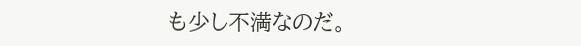も少し不満なのだ。